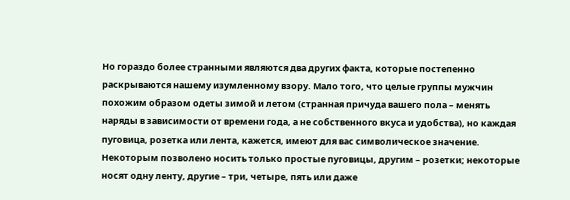Но гораздо более странными являются два других факта, которые постепенно раскрываются нашему изумленному взору. Мало того, что целые группы мужчин похожим образом одеты зимой и летом (странная причуда вашего пола – менять наряды в зависимости от времени года, а не собственного вкуса и удобства), но каждая пуговица, розетка или лента, кажется, имеют для вас символическое значение. Некоторым позволено носить только простые пуговицы, другим – розетки; некоторые носят одну ленту, другие – три, четыре, пять или даже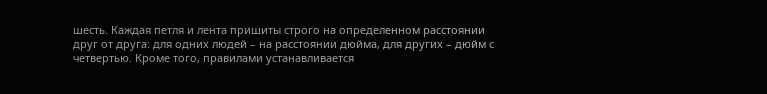шесть. Каждая петля и лента пришиты строго на определенном расстоянии друг от друга: для одних людей – на расстоянии дюйма, для других – дюйм с четвертью. Кроме того, правилами устанавливается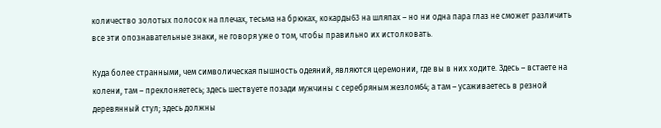количество золотых полосок на плечах, тесьма на брюках, кокарды63 на шляпах – но ни одна пара глаз не сможет различить все эти опознавательные знаки, не говоря уже о том, чтобы правильно их истолковать.

Куда более странными, чем символическая пышность одеяний, являются церемонии, где вы в них ходите. Здесь – встаете на колени, там – преклоняетесь; здесь шествуете позади мужчины с серебряным жезлом64; а там – усаживаетесь в резной деревянный стул; здесь должны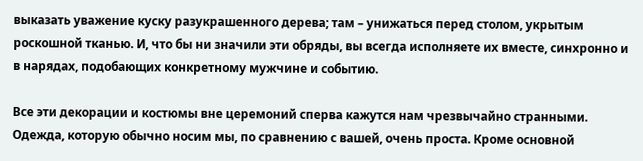выказать уважение куску разукрашенного дерева; там – унижаться перед столом, укрытым роскошной тканью. И, что бы ни значили эти обряды, вы всегда исполняете их вместе, синхронно и в нарядах, подобающих конкретному мужчине и событию.

Все эти декорации и костюмы вне церемоний сперва кажутся нам чрезвычайно странными. Одежда, которую обычно носим мы, по сравнению с вашей, очень проста. Кроме основной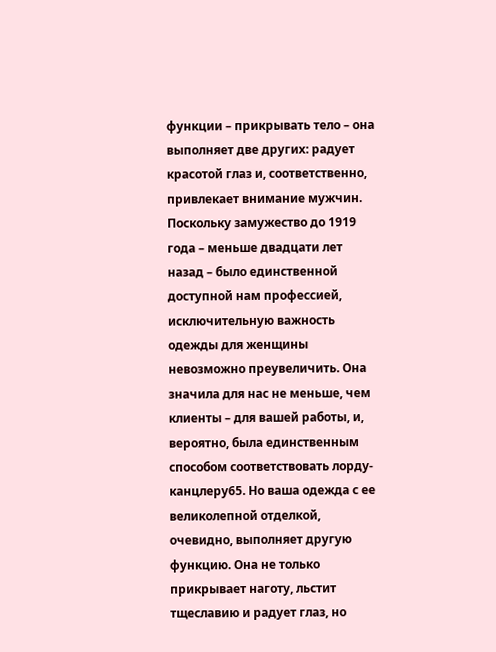функции – прикрывать тело – она выполняет две других: радует красотой глаз и, соответственно, привлекает внимание мужчин. Поскольку замужество до 1919 года – меньше двадцати лет назад – было единственной доступной нам профессией, исключительную важность одежды для женщины невозможно преувеличить. Она значила для нас не меньше, чем клиенты – для вашей работы, и, вероятно, была единственным способом соответствовать лорду-канцлеру65. Но ваша одежда с ее великолепной отделкой, очевидно, выполняет другую функцию. Она не только прикрывает наготу, льстит тщеславию и радует глаз, но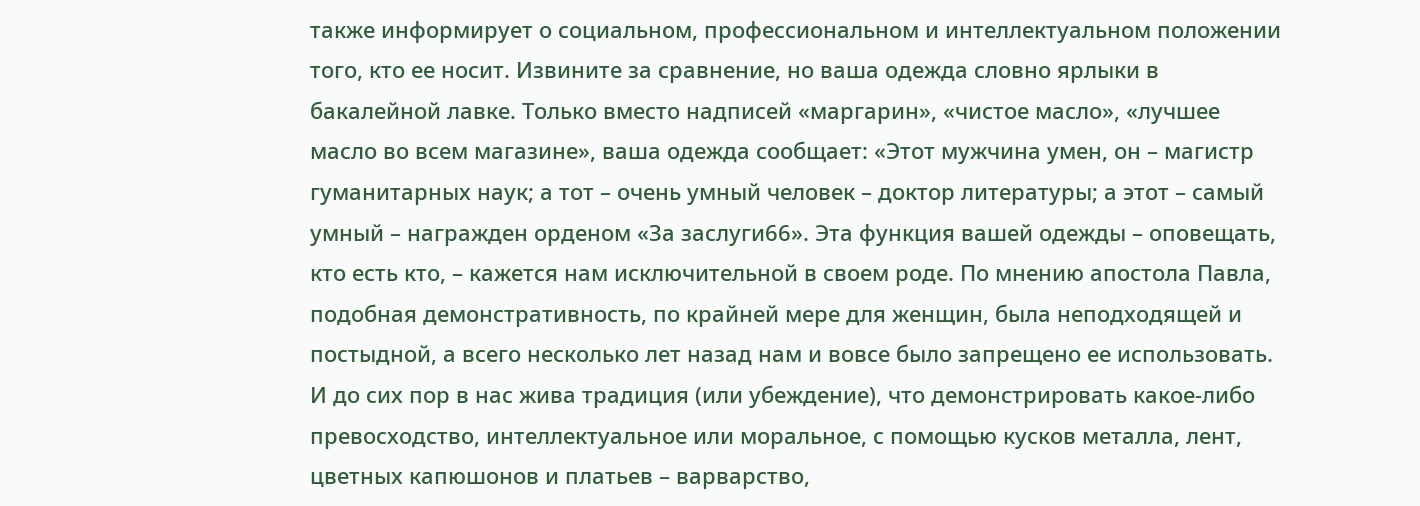также информирует о социальном, профессиональном и интеллектуальном положении того, кто ее носит. Извините за сравнение, но ваша одежда словно ярлыки в бакалейной лавке. Только вместо надписей «маргарин», «чистое масло», «лучшее масло во всем магазине», ваша одежда сообщает: «Этот мужчина умен, он – магистр гуманитарных наук; а тот – очень умный человек – доктор литературы; а этот – самый умный – награжден орденом «За заслуги66». Эта функция вашей одежды – оповещать, кто есть кто, – кажется нам исключительной в своем роде. По мнению апостола Павла, подобная демонстративность, по крайней мере для женщин, была неподходящей и постыдной, а всего несколько лет назад нам и вовсе было запрещено ее использовать. И до сих пор в нас жива традиция (или убеждение), что демонстрировать какое-либо превосходство, интеллектуальное или моральное, с помощью кусков металла, лент, цветных капюшонов и платьев – варварство,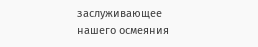заслуживающее нашего осмеяния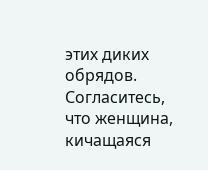этих диких обрядов. Согласитесь, что женщина, кичащаяся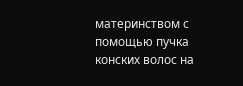материнством с помощью пучка конских волос на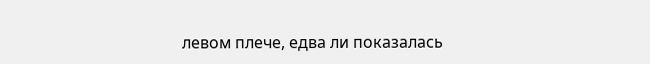левом плече, едва ли показалась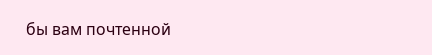бы вам почтенной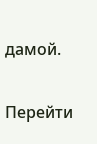дамой.

Перейти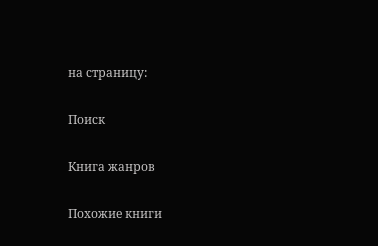на страницу:

Поиск

Книга жанров

Похожие книги